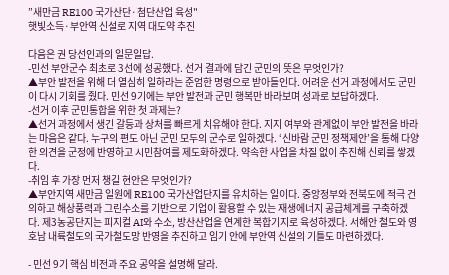”새만금 RE100 국가산단·첨단산업 육성"
햇빛소득·부안역 신설로 지역 대도약 추진

다음은 권 당선인과의 일문일답.
-민선 부안군수 최초로 3선에 성공했다. 선거 결과에 담긴 군민의 뜻은 무엇인가?
▲부안 발전을 위해 더 열심히 일하라는 준엄한 명령으로 받아들인다. 어려운 선거 과정에서도 군민이 다시 기회를 줬다. 민선 9기에는 부안 발전과 군민 행복만 바라보며 성과로 보답하겠다.
-선거 이후 군민통합을 위한 첫 과제는?
▲선거 과정에서 생긴 갈등과 상처를 빠르게 치유해야 한다. 지지 여부와 관계없이 부안 발전을 바라는 마음은 같다. 누구의 편도 아닌 군민 모두의 군수로 일하겠다. ‘신바람 군민 정책제안’을 통해 다양한 의견을 군정에 반영하고 시민참여를 제도화하겠다. 약속한 사업을 차질 없이 추진해 신뢰를 쌓겠다.
-취임 후 가장 먼저 챙길 현안은 무엇인가?
▲부안지역 새만금 일원에 RE100 국가산업단지를 유치하는 일이다. 중앙정부와 전북도에 적극 건의하고 해상풍력과 그린수소를 기반으로 기업이 활용할 수 있는 재생에너지 공급체계를 구축하겠다. 제3농공단지는 피지컬 AI와 수소, 방산산업을 연계한 복합기지로 육성하겠다. 서해안 철도와 영호남 내륙철도의 국가철도망 반영을 추진하고 임기 안에 부안역 신설의 기틀도 마련하겠다.

- 민선 9기 핵심 비전과 주요 공약을 설명해 달라.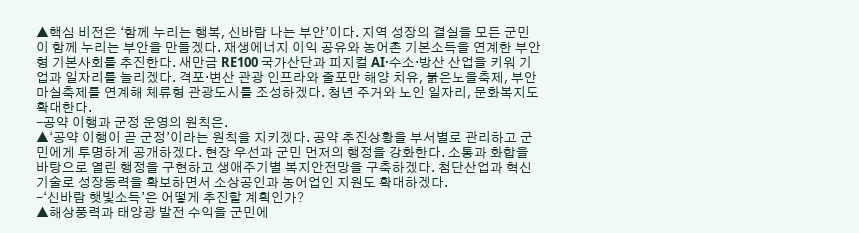▲핵심 비전은 ‘함께 누리는 행복, 신바람 나는 부안’이다. 지역 성장의 결실을 모든 군민이 함께 누리는 부안을 만들겠다. 재생에너지 이익 공유와 농어촌 기본소득을 연계한 부안형 기본사회를 추진한다. 새만금 RE100 국가산단과 피지컬 AI·수소·방산 산업을 키워 기업과 일자리를 늘리겠다. 격포·변산 관광 인프라와 줄포만 해양 치유, 붉은노을축제, 부안 마실축제를 연계해 체류형 관광도시를 조성하겠다. 청년 주거와 노인 일자리, 문화복지도 확대한다.
-공약 이행과 군정 운영의 원칙은.
▲‘공약 이행이 곧 군정’이라는 원칙을 지키겠다. 공약 추진상황을 부서별로 관리하고 군민에게 투명하게 공개하겠다. 현장 우선과 군민 먼저의 행정을 강화한다. 소통과 화합을 바탕으로 열린 행정을 구현하고 생애주기별 복지안전망을 구축하겠다. 첨단산업과 혁신기술로 성장동력을 확보하면서 소상공인과 농어업인 지원도 확대하겠다.
-‘신바람 햇빛소득’은 어떻게 추진할 계획인가?
▲해상풍력과 태양광 발전 수익을 군민에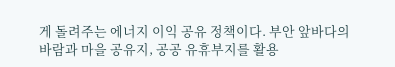게 돌려주는 에너지 이익 공유 정책이다. 부안 앞바다의 바람과 마을 공유지, 공공 유휴부지를 활용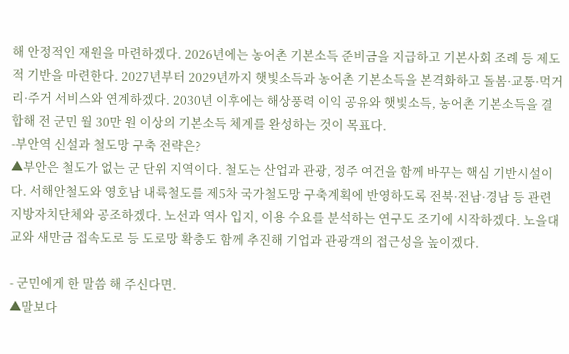해 안정적인 재원을 마련하겠다. 2026년에는 농어촌 기본소득 준비금을 지급하고 기본사회 조례 등 제도적 기반을 마련한다. 2027년부터 2029년까지 햇빛소득과 농어촌 기본소득을 본격화하고 돌봄·교통·먹거리·주거 서비스와 연계하겠다. 2030년 이후에는 해상풍력 이익 공유와 햇빛소득, 농어촌 기본소득을 결합해 전 군민 월 30만 원 이상의 기본소득 체계를 완성하는 것이 목표다.
-부안역 신설과 철도망 구축 전략은?
▲부안은 철도가 없는 군 단위 지역이다. 철도는 산업과 관광, 정주 여건을 함께 바꾸는 핵심 기반시설이다. 서해안철도와 영호남 내륙철도를 제5차 국가철도망 구축계획에 반영하도록 전북·전남·경남 등 관련 지방자치단체와 공조하겠다. 노선과 역사 입지, 이용 수요를 분석하는 연구도 조기에 시작하겠다. 노을대교와 새만금 접속도로 등 도로망 확충도 함께 추진해 기업과 관광객의 접근성을 높이겠다.

- 군민에게 한 말씀 해 주신다면.
▲말보다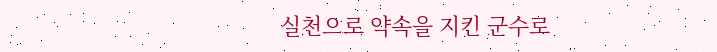실천으로 약속을 지킨 군수로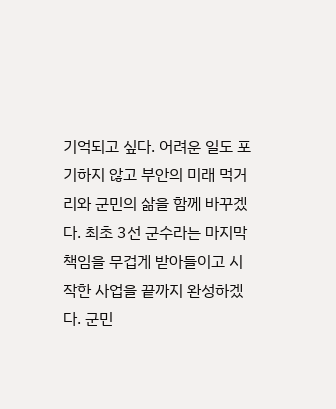기억되고 싶다. 어려운 일도 포기하지 않고 부안의 미래 먹거리와 군민의 삶을 함께 바꾸겠다. 최초 3선 군수라는 마지막 책임을 무겁게 받아들이고 시작한 사업을 끝까지 완성하겠다. 군민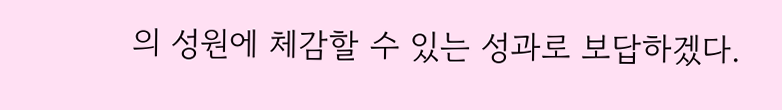의 성원에 체감할 수 있는 성과로 보답하겠다.